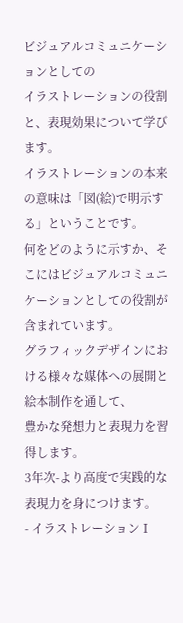ビジュアルコミュニケーションとしての
イラストレーションの役割と、表現効果について学びます。
イラストレーションの本来の意味は「図(絵)で明示する」ということです。
何をどのように示すか、そこにはビジュアルコミュニケーションとしての役割が含まれています。
グラフィックデザインにおける様々な媒体への展開と絵本制作を通して、
豊かな発想力と表現力を習得します。
3年次-より高度で実践的な表現力を身につけます。
- イラストレーションⅠ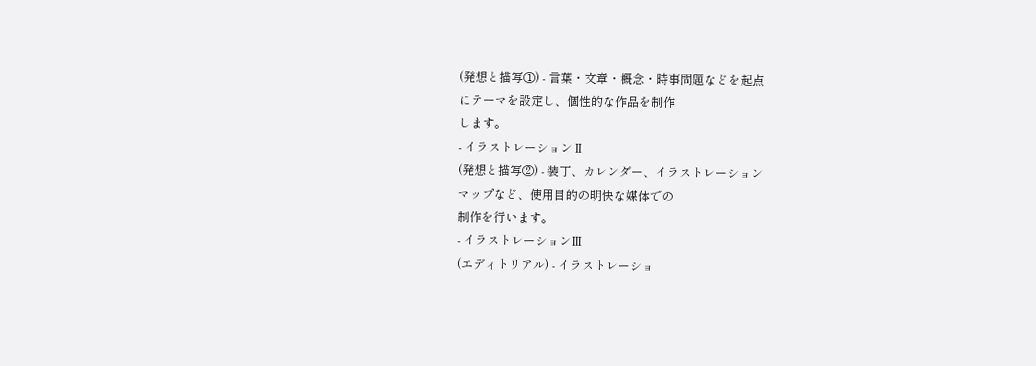(発想と描写①) - 言葉・文章・概念・時事問題などを起点
にテーマを設定し、個性的な作品を制作
します。
- イラストレーションⅡ
(発想と描写②) - 装丁、カレンダー、イラストレーション
マップなど、使用目的の明快な媒体での
制作を行います。
- イラストレーションⅢ
(エディトリアル) - イラストレーショ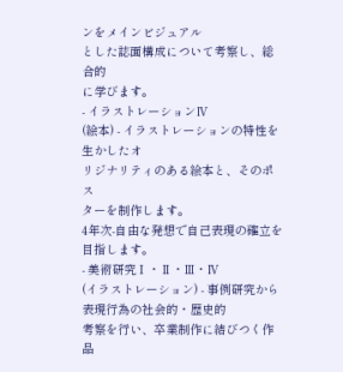ンをメインビジュアル
とした誌面構成について考察し、総合的
に学びます。
- イラストレーションⅣ
(絵本) - イラストレーションの特性を生かしたオ
リジナリティのある絵本と、そのポス
ターを制作します。
4年次-自由な発想で自己表現の確立を目指します。
- 美術研究Ⅰ・Ⅱ・Ⅲ・Ⅳ
(イラストレーション) - 事例研究から表現行為の社会的・歴史的
考察を行い、卒業制作に結びつく作品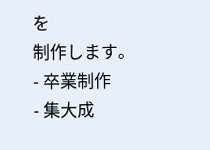を
制作します。
- 卒業制作
- 集大成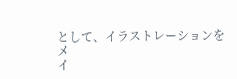として、イラストレーションをメ
イ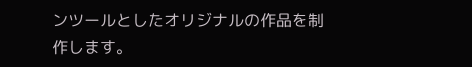ンツールとしたオリジナルの作品を制
作します。